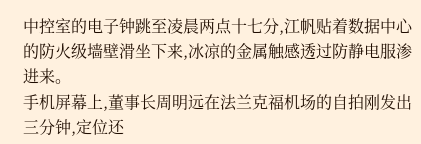中控室的电子钟跳至凌晨两点十七分,江帆贴着数据中心的防火级墙壁滑坐下来,冰凉的金属触感透过防静电服渗进来。
手机屏幕上,董事长周明远在法兰克福机场的自拍刚发出三分钟,定位还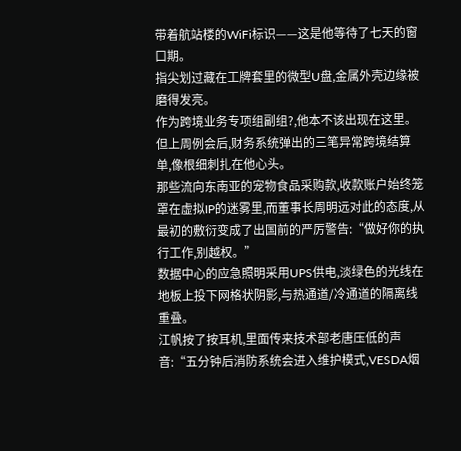带着航站楼的WiFi标识——这是他等待了七天的窗口期。
指尖划过藏在工牌套里的微型U盘,金属外壳边缘被磨得发亮。
作为跨境业务专项组副组?,他本不该出现在这里。
但上周例会后,财务系统弹出的三笔异常跨境结算单,像根细刺扎在他心头。
那些流向东南亚的宠物食品采购款,收款账户始终笼罩在虚拟IP的迷雾里,而董事长周明远对此的态度,从最初的敷衍变成了出国前的严厉警告:“做好你的执行工作,别越权。”
数据中心的应急照明采用UPS供电,淡绿色的光线在地板上投下网格状阴影,与热通道/冷通道的隔离线重叠。
江帆按了按耳机,里面传来技术部老唐压低的声音:“五分钟后消防系统会进入维护模式,VESDA烟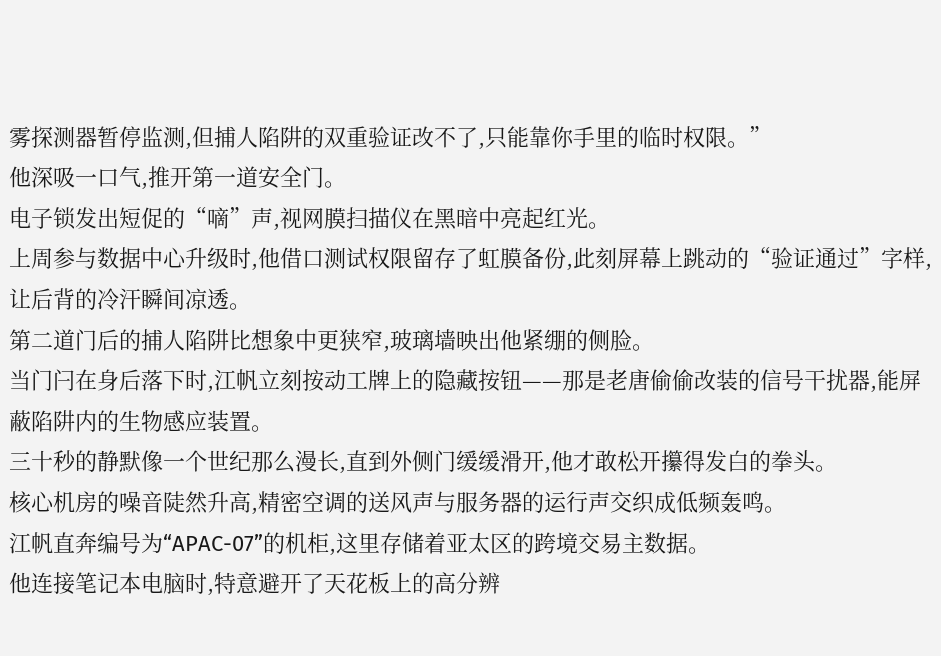雾探测器暂停监测,但捕人陷阱的双重验证改不了,只能靠你手里的临时权限。”
他深吸一口气,推开第一道安全门。
电子锁发出短促的“嘀”声,视网膜扫描仪在黑暗中亮起红光。
上周参与数据中心升级时,他借口测试权限留存了虹膜备份,此刻屏幕上跳动的“验证通过”字样,让后背的冷汗瞬间凉透。
第二道门后的捕人陷阱比想象中更狭窄,玻璃墙映出他紧绷的侧脸。
当门闩在身后落下时,江帆立刻按动工牌上的隐藏按钮——那是老唐偷偷改装的信号干扰器,能屏蔽陷阱内的生物感应装置。
三十秒的静默像一个世纪那么漫长,直到外侧门缓缓滑开,他才敢松开攥得发白的拳头。
核心机房的噪音陡然升高,精密空调的送风声与服务器的运行声交织成低频轰鸣。
江帆直奔编号为“APAC-07”的机柜,这里存储着亚太区的跨境交易主数据。
他连接笔记本电脑时,特意避开了天花板上的高分辨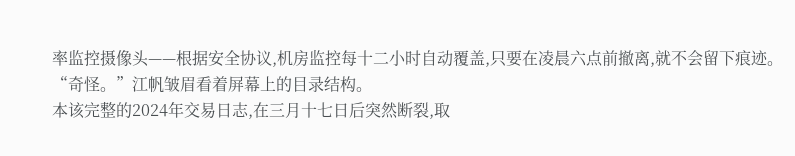率监控摄像头——根据安全协议,机房监控每十二小时自动覆盖,只要在凌晨六点前撤离,就不会留下痕迹。
“奇怪。”江帆皱眉看着屏幕上的目录结构。
本该完整的2024年交易日志,在三月十七日后突然断裂,取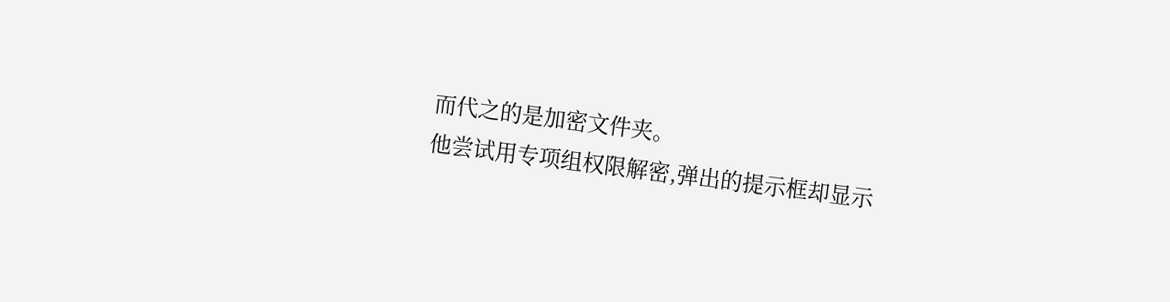而代之的是加密文件夹。
他尝试用专项组权限解密,弹出的提示框却显示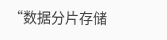“数据分片存储